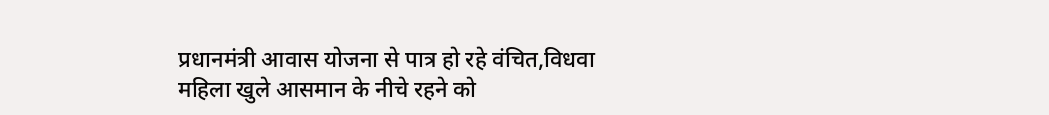प्रधानमंत्री आवास योजना से पात्र हो रहे वंचित,विधवा महिला खुले आसमान के नीचे रहने को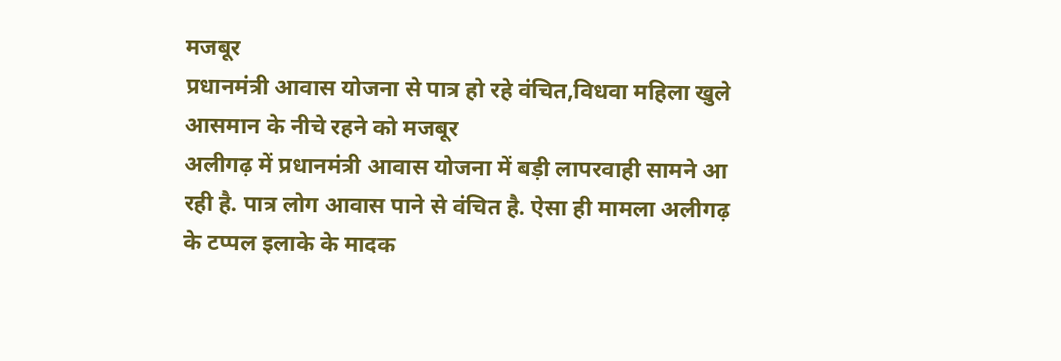मजबूर
प्रधानमंत्री आवास योजना से पात्र हो रहे वंचित,विधवा महिला खुले आसमान के नीचे रहने को मजबूर
अलीगढ़ में प्रधानमंत्री आवास योजना में बड़ी लापरवाही सामने आ रही है. पात्र लोग आवास पाने से वंचित है. ऐसा ही मामला अलीगढ़ के टप्पल इलाके के मादक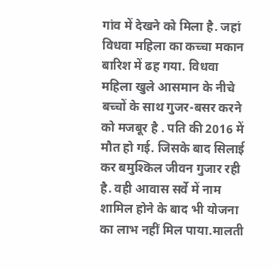गांव में देखने को मिला है. जहां विधवा महिला का कच्चा मकान बारिश में ढह गया. विधवा महिला खुले आसमान के नीचे बच्चों के साथ गुजर-बसर करने को मजबूर है . पति की 2016 में मौत हो गई. जिसके बाद सिलाई कर बमुश्किल जीवन गुजार रही है. वही आवास सर्वे में नाम शामिल होने के बाद भी योजना का लाभ नहीं मिल पाया.मालती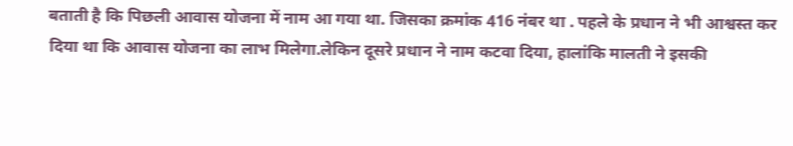बताती है कि पिछली आवास योजना में नाम आ गया था. जिसका क्रमांक 416 नंबर था . पहले के प्रधान ने भी आश्वस्त कर दिया था कि आवास योजना का लाभ मिलेगा.लेकिन दूसरे प्रधान ने नाम कटवा दिया, हालांकि मालती ने इसकी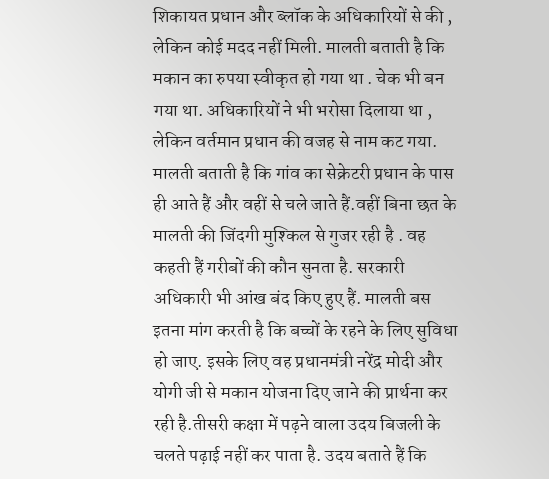शिकायत प्रधान और ब्लॉक के अधिकारियों से की , लेकिन कोई मदद नहीं मिली. मालती बताती है कि मकान का रुपया स्वीकृत हो गया था . चेक भी बन गया था. अधिकारियों ने भी भरोसा दिलाया था , लेकिन वर्तमान प्रधान की वजह से नाम कट गया. मालती बताती है कि गांव का सेक्रेटरी प्रधान के पास ही आते हैं और वहीं से चले जाते हैं.वहीं बिना छत के मालती की जिंदगी मुश्किल से गुजर रही है . वह कहती हैं गरीबों की कौन सुनता है. सरकारी अधिकारी भी आंख बंद किए हुए हैं. मालती बस इतना मांग करती है कि बच्चों के रहने के लिए सुविधा हो जाए. इसके लिए वह प्रधानमंत्री नरेंद्र मोदी और योगी जी से मकान योजना दिए जाने की प्रार्थना कर रही है.तीसरी कक्षा में पढ़ने वाला उदय बिजली के चलते पढ़ाई नहीं कर पाता है. उदय बताते हैं कि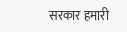सरकार हमारी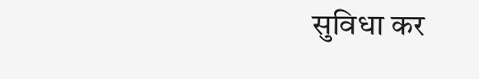सुविधा कर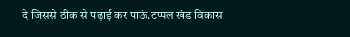दे जिससे ठीक से पढ़ाई कर पाऊं.टप्पल खंड विकास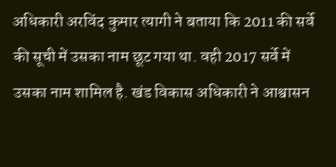अधिकारी अरविंद कुमार त्यागी ने बताया कि 2011 की सर्वे की सूची में उसका नाम छूट गया था. वही 2017 सर्वे में उसका नाम शामिल है. खंड विकास अधिकारी ने आश्वासन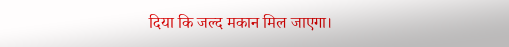दिया कि जल्द मकान मिल जाएगा।